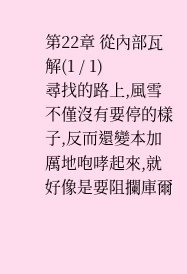第22章 從內部瓦解(1 / 1)
尋找的路上,風雪不僅沒有要停的樣子,反而還變本加厲地咆哮起來,就好像是要阻攔庫爾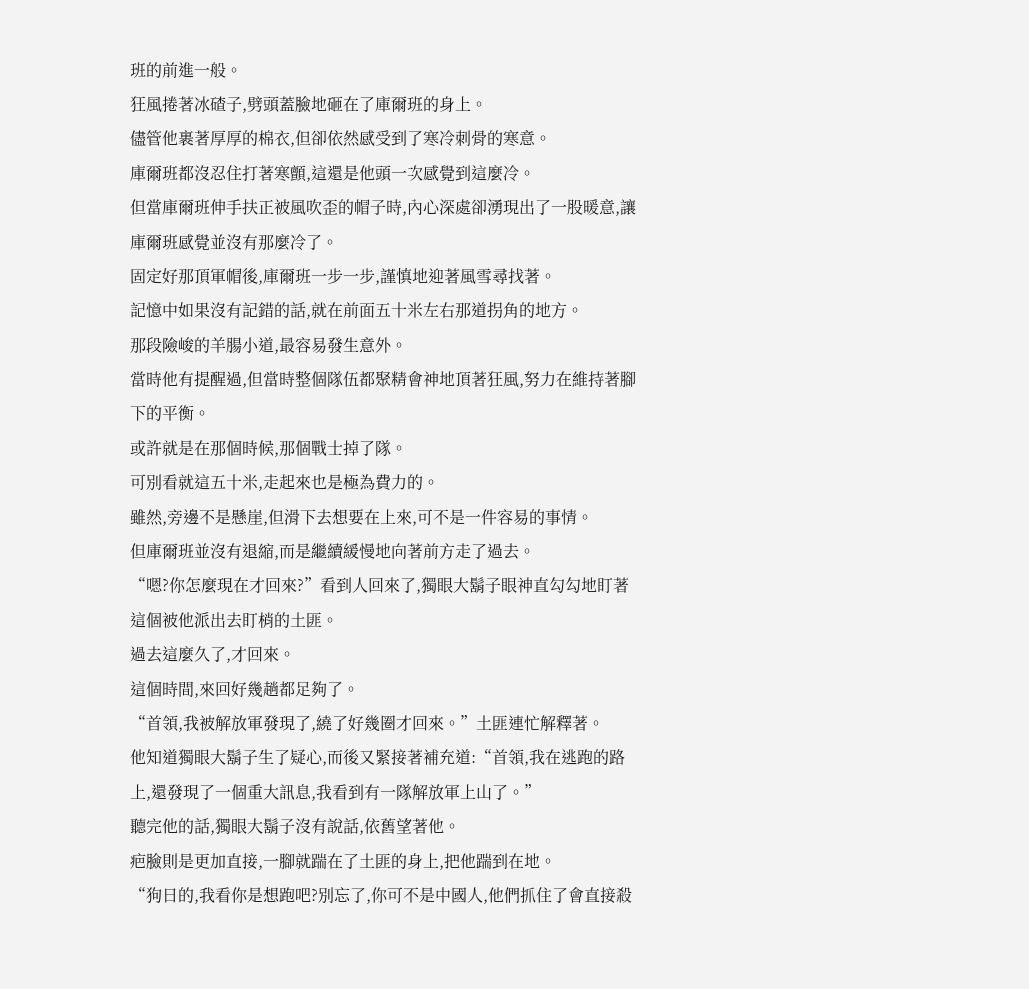班的前進一般。
狂風捲著冰碴子,劈頭蓋臉地砸在了庫爾班的身上。
儘管他裹著厚厚的棉衣,但卻依然感受到了寒冷刺骨的寒意。
庫爾班都沒忍住打著寒顫,這還是他頭一次感覺到這麼冷。
但當庫爾班伸手扶正被風吹歪的帽子時,內心深處卻湧現出了一股暖意,讓庫爾班感覺並沒有那麼冷了。
固定好那頂軍帽後,庫爾班一步一步,謹慎地迎著風雪尋找著。
記憶中如果沒有記錯的話,就在前面五十米左右那道拐角的地方。
那段險峻的羊腸小道,最容易發生意外。
當時他有提醒過,但當時整個隊伍都聚精會神地頂著狂風,努力在維持著腳下的平衡。
或許就是在那個時候,那個戰士掉了隊。
可別看就這五十米,走起來也是極為費力的。
雖然,旁邊不是懸崖,但滑下去想要在上來,可不是一件容易的事情。
但庫爾班並沒有退縮,而是繼續緩慢地向著前方走了過去。
“嗯?你怎麼現在才回來?”看到人回來了,獨眼大鬍子眼神直勾勾地盯著這個被他派出去盯梢的土匪。
過去這麼久了,才回來。
這個時間,來回好幾趟都足夠了。
“首領,我被解放軍發現了,繞了好幾圈才回來。”土匪連忙解釋著。
他知道獨眼大鬍子生了疑心,而後又緊接著補充道:“首領,我在逃跑的路上,還發現了一個重大訊息,我看到有一隊解放軍上山了。”
聽完他的話,獨眼大鬍子沒有說話,依舊望著他。
疤臉則是更加直接,一腳就踹在了土匪的身上,把他踹到在地。
“狗日的,我看你是想跑吧?別忘了,你可不是中國人,他們抓住了會直接殺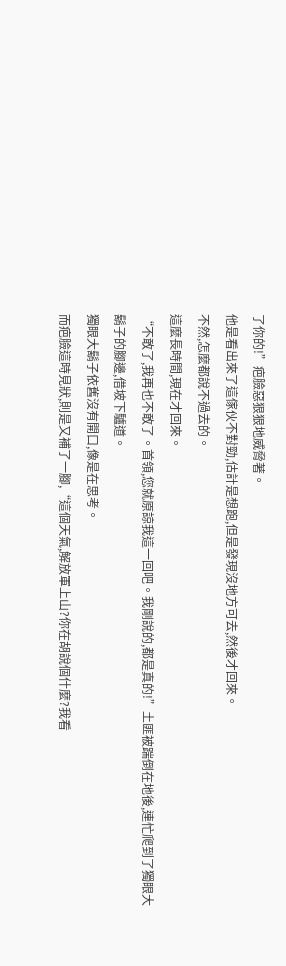了你的!”疤臉惡狠狠地威脅著。
他是看出來了這傢伙不對勁,估計是想跑,但是發現沒地方可去,然後才回來。
不然,怎麼都說不過去的。
這麼長時間,現在才回來。
“不敢了,我再也不敢了。首領,您就原諒我這一回吧。我剛說的,都是真的!”土匪被踹倒在地後,連忙爬到了獨眼大鬍子的腳邊,借坡下驢道。
獨眼大鬍子依舊沒有開口,像是在思考。
而疤臉這時見狀,則是又補了一腳,“這個天氣,解放軍上山?你在胡說個什麼?我看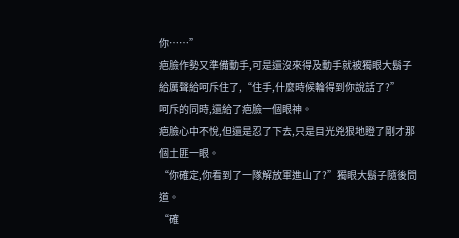你……”
疤臉作勢又準備動手,可是還沒來得及動手就被獨眼大鬍子給厲聲給呵斥住了,“住手,什麼時候輪得到你說話了?”
呵斥的同時,還給了疤臉一個眼神。
疤臉心中不悅,但還是忍了下去,只是目光兇狠地瞪了剛才那個土匪一眼。
“你確定,你看到了一隊解放軍進山了?”獨眼大鬍子隨後問道。
“確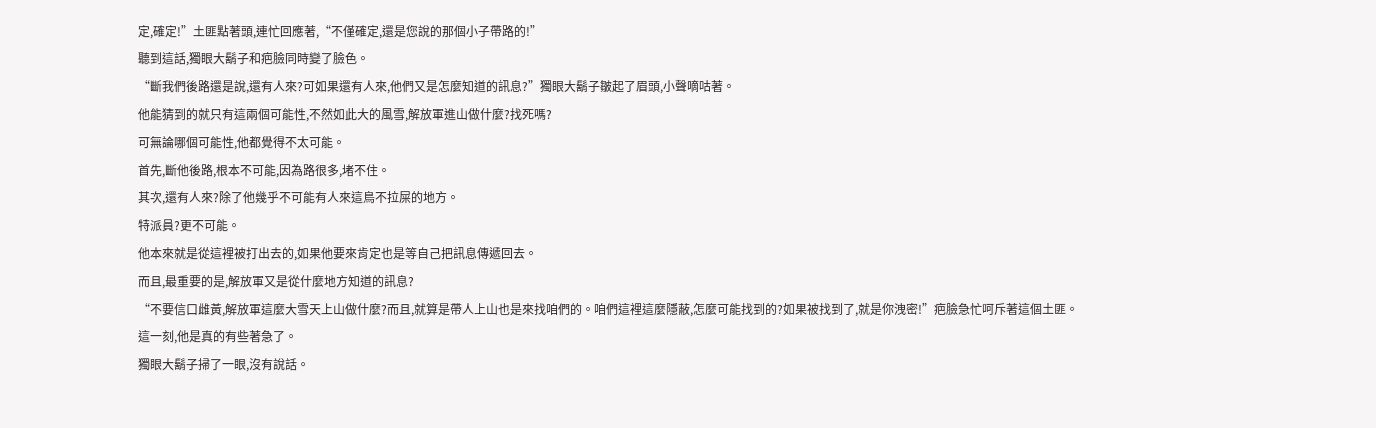定,確定!”土匪點著頭,連忙回應著,“不僅確定,還是您說的那個小子帶路的!”
聽到這話,獨眼大鬍子和疤臉同時變了臉色。
“斷我們後路還是說,還有人來?可如果還有人來,他們又是怎麼知道的訊息?”獨眼大鬍子皺起了眉頭,小聲嘀咕著。
他能猜到的就只有這兩個可能性,不然如此大的風雪,解放軍進山做什麼?找死嗎?
可無論哪個可能性,他都覺得不太可能。
首先,斷他後路,根本不可能,因為路很多,堵不住。
其次,還有人來?除了他幾乎不可能有人來這鳥不拉屎的地方。
特派員?更不可能。
他本來就是從這裡被打出去的,如果他要來肯定也是等自己把訊息傳遞回去。
而且,最重要的是,解放軍又是從什麼地方知道的訊息?
“不要信口雌黃,解放軍這麼大雪天上山做什麼?而且,就算是帶人上山也是來找咱們的。咱們這裡這麼隱蔽,怎麼可能找到的?如果被找到了,就是你洩密!”疤臉急忙呵斥著這個土匪。
這一刻,他是真的有些著急了。
獨眼大鬍子掃了一眼,沒有說話。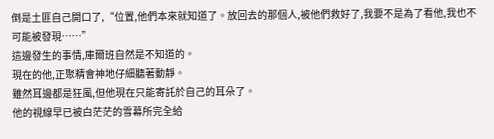倒是土匪自己開口了,“位置,他們本來就知道了。放回去的那個人,被他們救好了,我要不是為了看他,我也不可能被發現……”
這邊發生的事情,庫爾班自然是不知道的。
現在的他,正聚精會神地仔細聽著動靜。
雖然耳邊都是狂風,但他現在只能寄託於自己的耳朵了。
他的視線早已被白茫茫的雪幕所完全給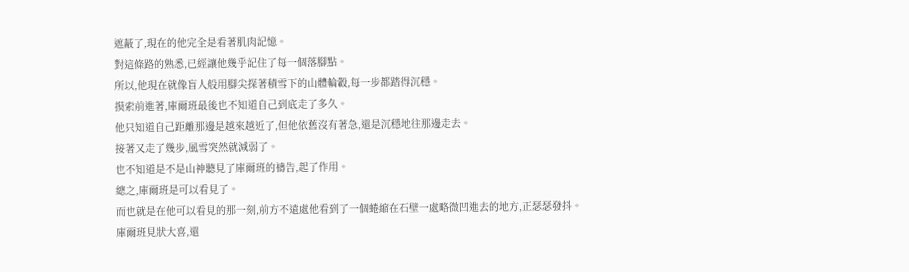遮蔽了,現在的他完全是看著肌肉記憶。
對這條路的熟悉,已經讓他幾乎記住了每一個落腳點。
所以,他現在就像盲人般用腳尖探著積雪下的山體輪轂,每一步都踏得沉穩。
摸索前進著,庫爾班最後也不知道自己到底走了多久。
他只知道自己距離那邊是越來越近了,但他依舊沒有著急,還是沉穩地往那邊走去。
接著又走了幾步,風雪突然就減弱了。
也不知道是不是山神聽見了庫爾班的禱告,起了作用。
總之,庫爾班是可以看見了。
而也就是在他可以看見的那一刻,前方不遠處他看到了一個蜷縮在石壁一處略微凹進去的地方,正瑟瑟發抖。
庫爾班見狀大喜,還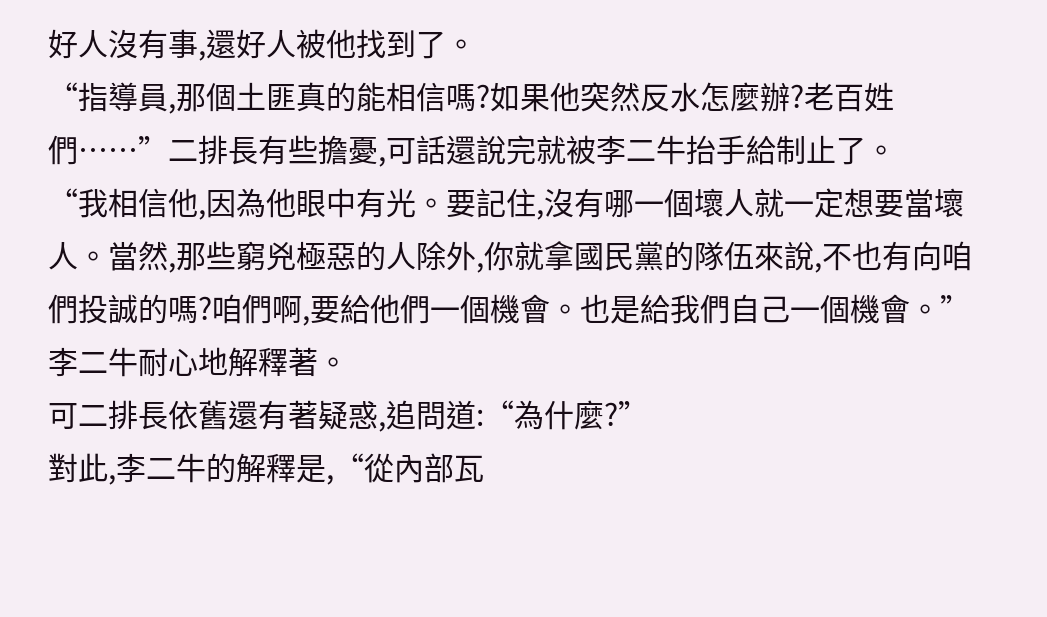好人沒有事,還好人被他找到了。
“指導員,那個土匪真的能相信嗎?如果他突然反水怎麼辦?老百姓們……”二排長有些擔憂,可話還說完就被李二牛抬手給制止了。
“我相信他,因為他眼中有光。要記住,沒有哪一個壞人就一定想要當壞人。當然,那些窮兇極惡的人除外,你就拿國民黨的隊伍來說,不也有向咱們投誠的嗎?咱們啊,要給他們一個機會。也是給我們自己一個機會。”李二牛耐心地解釋著。
可二排長依舊還有著疑惑,追問道:“為什麼?”
對此,李二牛的解釋是,“從內部瓦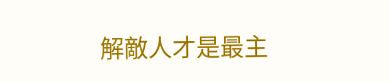解敵人才是最主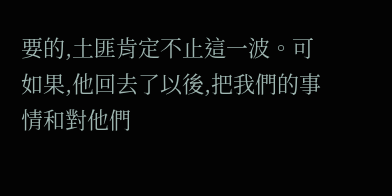要的,土匪肯定不止這一波。可如果,他回去了以後,把我們的事情和對他們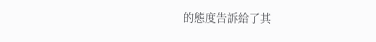的態度告訴給了其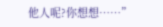他人呢?你想想……”